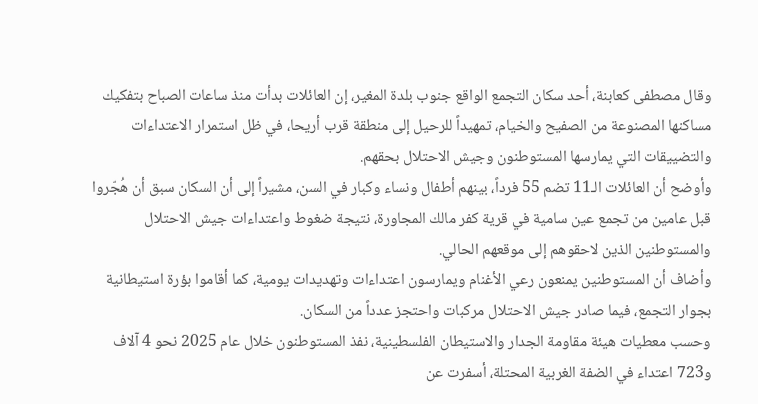وقال مصطفى كعابنة، أحد سكان التجمع الواقع جنوب بلدة المغير، إن العائلات بدأت منذ ساعات الصباح بتفكيك مساكنها المصنوعة من الصفيح والخيام، تمهيداً للرحيل إلى منطقة قرب أريحا، في ظل استمرار الاعتداءات والتضييقات التي يمارسها المستوطنون وجيش الاحتلال بحقهم.
وأوضح أن العائلات الـ11 تضم 55 فرداً، بينهم أطفال ونساء وكبار في السن، مشيراً إلى أن السكان سبق أن هُجّروا قبل عامين من تجمع عين سامية في قرية كفر مالك المجاورة، نتيجة ضغوط واعتداءات جيش الاحتلال والمستوطنين الذين لاحقوهم إلى موقعهم الحالي.
وأضاف أن المستوطنين يمنعون رعي الأغنام ويمارسون اعتداءات وتهديدات يومية، كما أقاموا بؤرة استيطانية بجوار التجمع، فيما صادر جيش الاحتلال مركبات واحتجز عدداً من السكان.
وحسب معطيات هيئة مقاومة الجدار والاستيطان الفلسطينية، نفذ المستوطنون خلال عام 2025 نحو 4 آلاف و723 اعتداء في الضفة الغربية المحتلة، أسفرت عن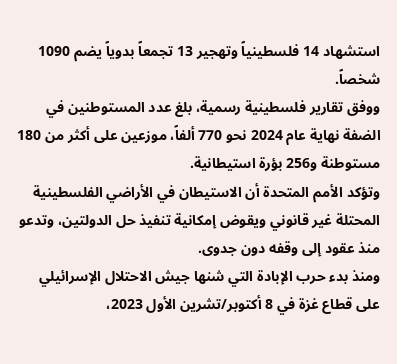استشهاد 14 فلسطينياً وتهجير 13 تجمعاً بدوياً يضم 1090 شخصاً.
ووفق تقارير فلسطينية رسمية، بلغ عدد المستوطنين في الضفة نهاية عام 2024 نحو 770 ألفاً، موزعين على أكثر من 180 مستوطنة و256 بؤرة استيطانية.
وتؤكد الأمم المتحدة أن الاستيطان في الأراضي الفلسطينية المحتلة غير قانوني ويقوض إمكانية تنفيذ حل الدولتين، وتدعو منذ عقود إلى وقفه دون جدوى.
ومنذ بدء حرب الإبادة التي شنها جيش الاحتلال الإسرائيلي على قطاع غزة في 8 أكتوبر/تشرين الأول 2023،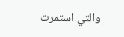والتي استمرت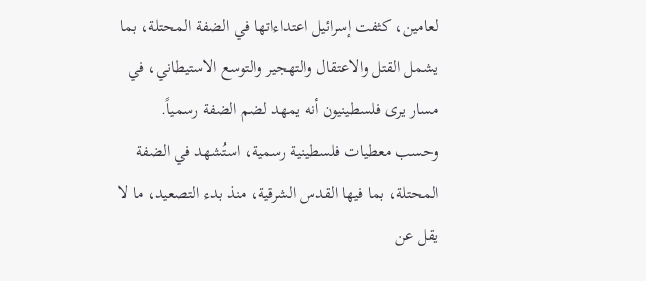لعامين، كثفت إسرائيل اعتداءاتها في الضفة المحتلة، بما يشمل القتل والاعتقال والتهجير والتوسع الاستيطاني، في مسار يرى فلسطينيون أنه يمهد لضم الضفة رسمياً.
وحسب معطيات فلسطينية رسمية، استُشهد في الضفة المحتلة، بما فيها القدس الشرقية، منذ بدء التصعيد، ما لا يقل عن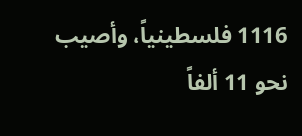1116 فلسطينياً، وأصيب نحو 11 ألفاً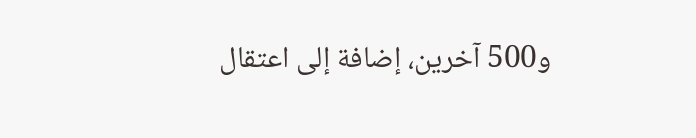و500 آخرين، إضافة إلى اعتقال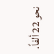نحو 22 ألفاً.